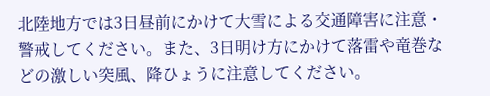北陸地方では3日昼前にかけて大雪による交通障害に注意・警戒してください。また、3日明け方にかけて落雷や竜巻などの激しい突風、降ひょうに注意してください。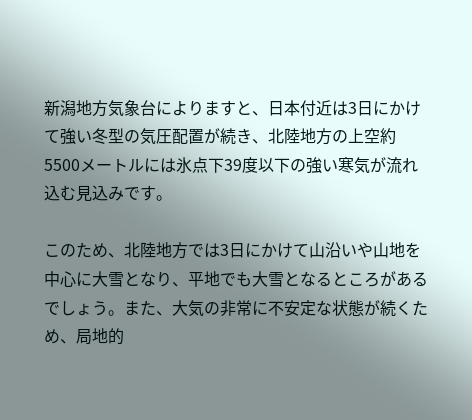新潟地方気象台によりますと、日本付近は3日にかけて強い冬型の気圧配置が続き、北陸地方の上空約5500メートルには氷点下39度以下の強い寒気が流れ込む見込みです。

このため、北陸地方では3日にかけて山沿いや山地を中心に大雪となり、平地でも大雪となるところがあるでしょう。また、大気の非常に不安定な状態が続くため、局地的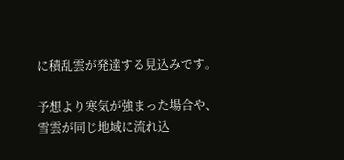に積乱雲が発達する見込みです。

予想より寒気が強まった場合や、雪雲が同じ地域に流れ込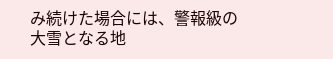み続けた場合には、警報級の大雪となる地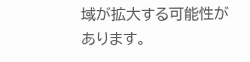域が拡大する可能性があります。